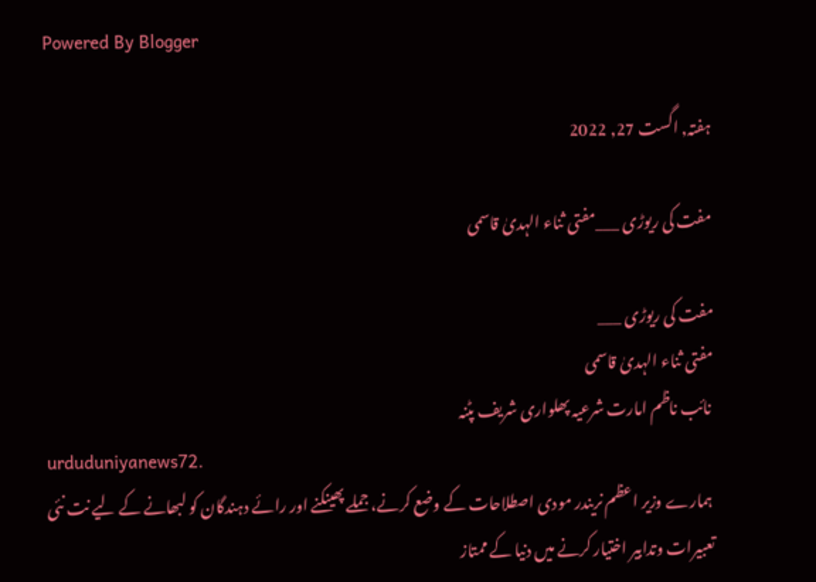Powered By Blogger

ہفتہ, اگست 27, 2022

مفت کی ریوڑی ___مفتی ثناء الہدیٰ قاسمی

مفت کی ریوڑی ___
مفتی ثناء الہدیٰ قاسمی
 نائب ناظم امارت شرعیہ پھلواری شریف پٹنہ
urduduniyanews72.
 ہمارے وزیر اعظم نریندر مودی اصطلاحات کے وضع کرنے، جملے پھینکنے اور رائے دہندگان کو لبھانے کے لیے نت نئی تعبیرات وتدابیر اختیار کرنے میں دنیا کے ممتاز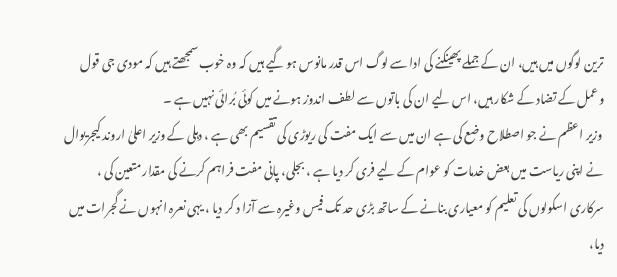ترین لوگوں میں ہیں، ان کے جملے پھینکنے کی ادا سے لوگ اس قدر مانوس ہو گیے ہیں کہ وہ خوب سمجھتے ہیں کہ مودی جی قول وعمل کے تضاد کے شکار ہیں، اس لیے ان کی باتوں سے لطف اندوز ہونے میں کوئی بُرائی نہیں ہے ۔
 وزیر اعظم نے جو اصطلاح وضع کی ہے ان میں سے ایک مفت کی ریوڑی کی تقسیم بھی ہے ، دہلی کے وزیر اعلیٰ اروند کیجریوال نے اپنی ریاست میں بعض خدمات کو عوام کے لیے فری کر دیا ہے ، بجلی، پانی مفت فراہم کرنے کی مقدار متعین کی ، سرکاری اسکولوں کی تعلیم کو معیاری بنانے کے ساتھ بڑی حد تک فیس وغیرہ سے آزا د کر دیا ، یہی نعرہ انہوں نے گجرات میں دیا،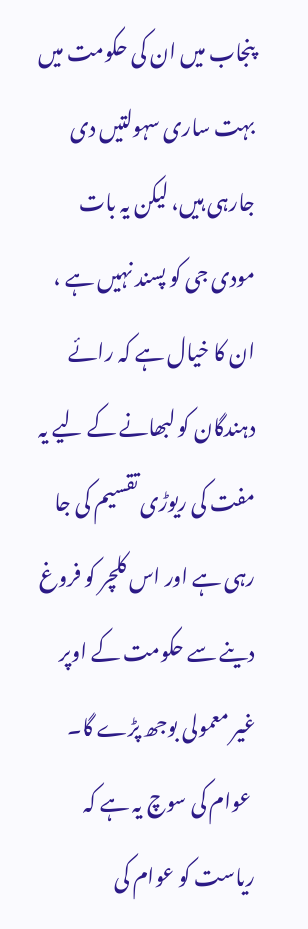پنجاب میں ان کی حکومت میں بہت ساری سہولتیں دی جارہی ہیں، لیکن یہ بات مودی جی کو پسند نہیں ہے ، ان کا خیال ہے کہ رائے دہندگان کو لبھانے کے لیے یہ مفت کی ریوڑی تقسیم کی جا رہی ہے اور اس کلچر کو فروغ دینے سے حکومت کے اوپر غیر معمولی بوجھ پڑے گا۔
 عوام کی سوچ یہ ہے کہ ریاست کو عوام کی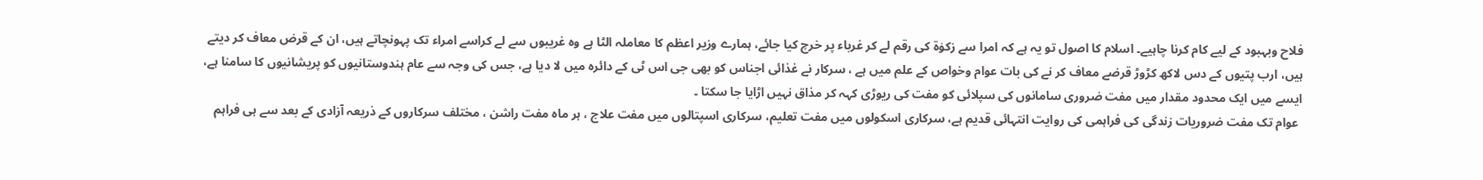فلاح وبہبود کے لیے کام کرنا چاہیے۔ اسلام کا اصول تو یہ ہے کہ امرا سے زکوٰۃ کی رقم لے کر غرباء پر خرچ کیا جائے، ہمارے وزیر اعظم کا معاملہ الٹا ہے وہ غریبوں سے لے کراسے امراء تک پہونچاتے ہیں، ان کے قرض معاف کر دیتے ہیں، ارب پتیوں کے دس لاکھ کڑوڑ قرضے معاف کر نے کی بات عوام وخواص کے علم میں ہے ، سرکار نے غذائی اجناس کو بھی جی اس ٹی کے دائرہ میں لا دیا ہے، جس کی وجہ سے عام ہندوستانیوں کو پریشانیوں کا سامنا ہے، ایسے میں ایک محدود مقدار میں مفت ضروری سامانوں کی سپلائی کو مفت کی ریوڑی کہہ کر مذاق نہیں اڑایا جا سکتا ۔
 عوام تک مفت ضروریات زندگی کی فراہمی کی روایت انتہائی قدیم ہے، سرکاری اسکولوں میں مفت تعلیم، سرکاری اسپتالوں میں مفت علاج ، ہر ماہ مفت راشن ، مختلف سرکاروں کے ذریعہ آزادی کے بعد سے ہی فراہم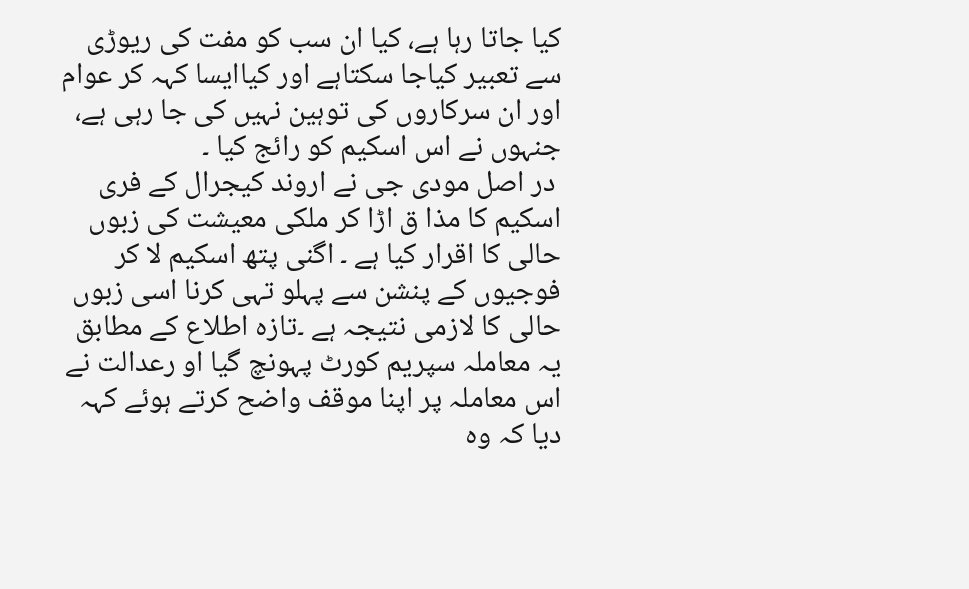کیا جاتا رہا ہے، کیا ان سب کو مفت کی ریوڑی سے تعبیر کیاجا سکتاہے اور کیاایسا کہہ کر عوام اور ان سرکاروں کی توہین نہیں کی جا رہی ہے، جنہوں نے اس اسکیم کو رائج کیا ۔
 در اصل مودی جی نے اروند کیجرال کے فری اسکیم کا مذا ق اڑا کر ملکی معیشت کی زبوں حالی کا اقرار کیا ہے ۔ اگنی پتھ اسکیم لا کر فوجیوں کے پنشن سے پہلو تہی کرنا اسی زبوں حالی کا لازمی نتیجہ ہے ۔تازہ اطلاع کے مطابق یہ معاملہ سپریم کورٹ پہونچ گیا او رعدالت نے اس معاملہ پر اپنا موقف واضح کرتے ہوئے کہہ دیا کہ وہ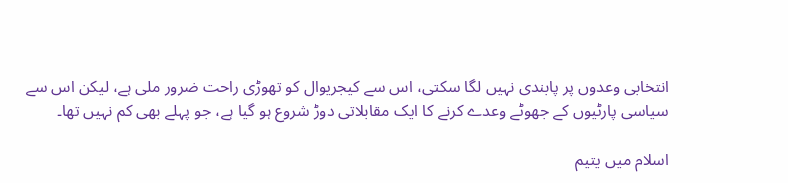انتخابی وعدوں پر پابندی نہیں لگا سکتی، اس سے کیجریوال کو تھوڑی راحت ضرور ملی ہے، لیکن اس سے سیاسی پارٹیوں کے جھوٹے وعدے کرنے کا ایک مقابلاتی دوڑ شروع ہو گیا ہے، جو پہلے بھی کم نہیں تھا۔

اسلام میں یتیم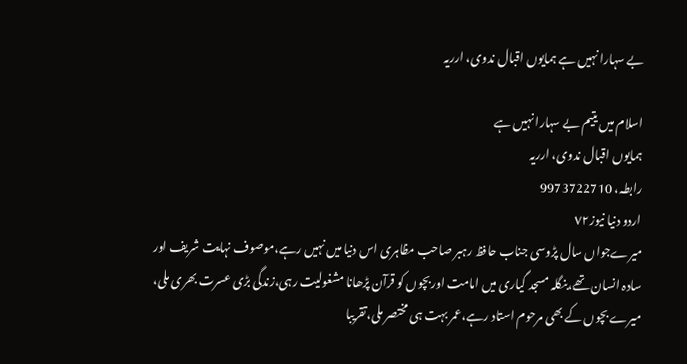بے سہارا نہیں ہے ہمایوں اقبال ندوی، ارریہ

اسلام میں یتیم بے سہارا نہیں ہے
ہمایوں اقبال ندوی، ارریہ
رابطہ، 9973722710
اردو دنیا نیوز٧٢
میرےجواں سال پڑوسی جناب حافظ رہبر صاحب مظاہری اس دنیا میں نہیں رہے،موصوف نہایت شریف اور سادہ انسان تھے،بنگلہ مسجد گیاری میں امامت اوربچوں کو قرآن پڑھانا مشغولیت رہی،زندگی بڑی عسرت بھری ملی، میرے بچوں کے بھی مرحوم استاد رہے،عمر بہت ہی مختصر ملی،تقریبا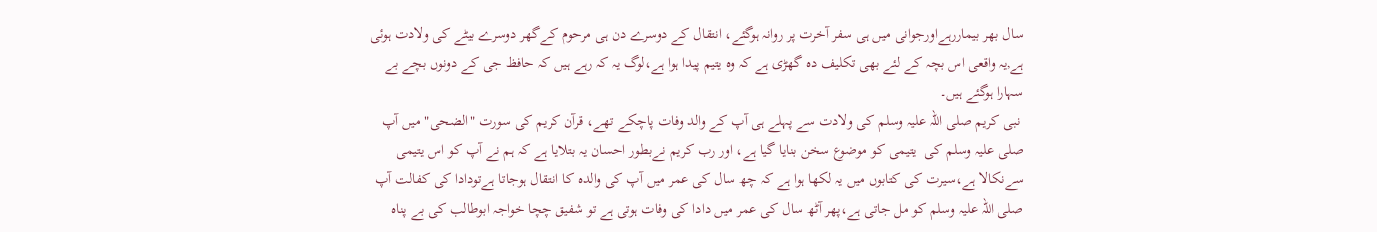سال بھر بیماررہےاورجوانی میں ہی سفر آخرت پر روانہ ہوگئے، انتقال کے دوسرے دن ہی مرحوم کےگھر دوسرے بیٹے کی ولادت ہوئی ہے,یہ واقعی اس بچہ کے لئے بھی تکلیف دہ گھڑی ہے کہ وہ یتیم پیدا ہوا ہے،لوگ یہ کہ رہے ہیں کہ حافظ جی کے دونوں بچے بے سہارا ہوگئے ہیں۔
 نبی کریم صلی اللہ علیہ وسلم کی ولادت سے پہلے ہی آپ کے والد وفات پاچکے تھے، قرآن کریم کی سورت "الضحى" میں آپ صلی علیہ وسلم کی  یتیمی کو موضوع سخن بنایا گیا ہے، اور رب کریم نےبطور احسان یہ بتلایا ہے کہ ہم نے آپ کو اس یتیمی سےنکالا ہے،سیرت کی کتابوں میں یہ لکھا ہوا ہے کہ چھ سال کی عمر میں آپ کی والدہ کا انتقال ہوجاتا ہےتودادا کی کفالت آپ صلی اللہ علیہ وسلم کو مل جاتی ہے،پھر آٹھ سال کی عمر میں دادا کی وفات ہوتی ہے تو شفیق چچا خواجہ ابوطالب کی بے پناہ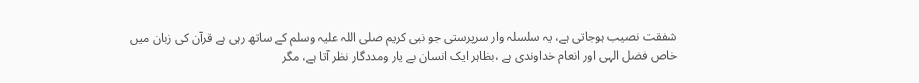شفقت نصیب ہوجاتی ہے، یہ سلسلہ وار سرپرستی جو نبی کریم صلی اللہ علیہ وسلم کے ساتھ رہی ہے قرآن کی زبان میں خاص فضل الہی اور انعام خداوندی ہے ،بظاہر ایک انسان بے یار ومددگار نظر آتا ہے، مگر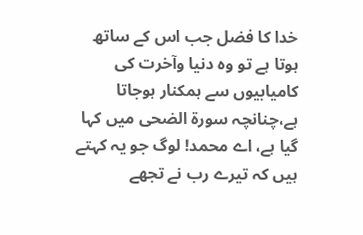خدا کا فضل جب اس کے ساتھ ہوتا ہے تو وہ دنیا وآخرت کی کامیابیوں سے ہمکنار ہوجاتا ہے،چنانچہ سورة الضحى میں کہا گیا ہے، اے محمد! لوگ جو یہ کہتے ہیں کہ تیرے رب نے تجھے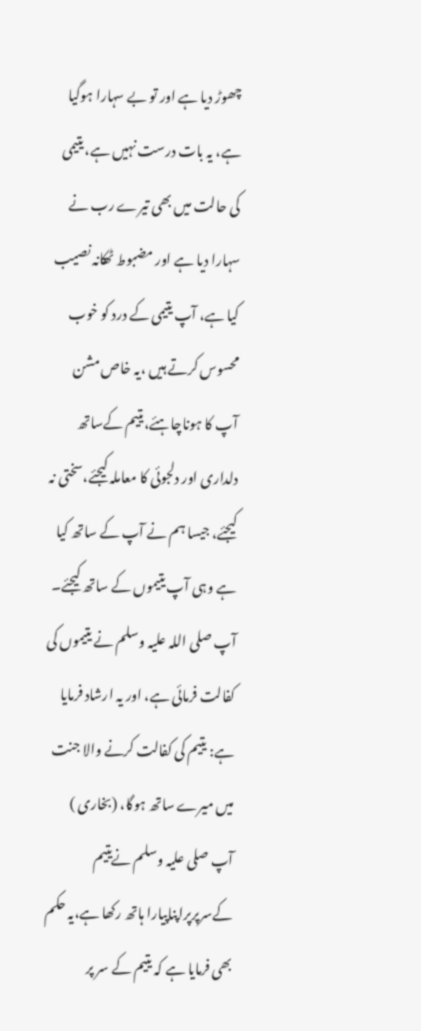چھوڑ دیا ہے اور تو بے سہارا ہوگیا ہے، یہ بات درست نہیں ہے، یتیمی کی حالت میں بھی تیرے رب نے سہارا دیا ہے اور مضبوط ٹھکانہ نصیب کیا ہے، آپ یتیمی کے درد کو خوب محسوس کرتے ہیں ،یہ خاص مشن آپ کا ہوناچاہئے،یتیم کےساتھ دلداری اور دلجوئی کا معاملہ کیجئے،سختی نہ کیجئے، جیسا ہم نے آپ کے ساتھ کیا ہے وہی آپ یتیموں کے ساتھ کیجئے۔
آپ صلی اللہ علیہ وسلم نے یتیموں کی کفالت فرمائی ہے، اور یہ ارشاد فرمایا ہے: یتیم کی کفالت کرنے والا جنت میں میرے ساتھ ہوگا، (بخاری )
آپ صلی علیہ وسلم نےیتیم کےسرپرپراپناپیارا ہاتھ رکھا ہے،یہ حکم بھی فرمایا ہے کہ یتیم کے سر پر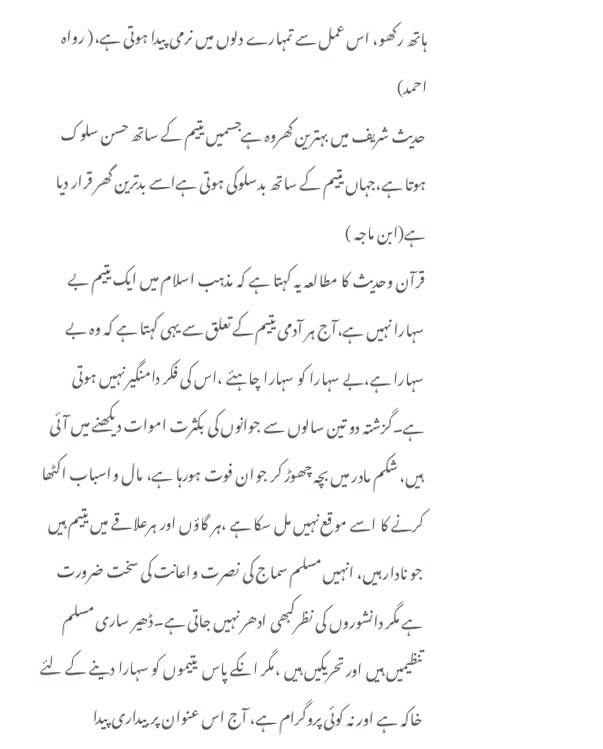ہاتھ رکھو، اس عمل سے تمہارے دلوں میں نرمی پیدا ہوتی ہے،( رواہ احمد)
حدیث شریف میں بہترین گھروہ ہےجسمیں یتیم کے ساتھ حسن سلوک ہوتا ہے،جہاں یتیم کے ساتھ بدسلوکی ہوتی ہےاسے بدترین گھر قرار دیا ہے(ابن ماجہ )
قرآن وحدیث کا مطالعہ یہ کہتا ہے کہ مذہب اسلام میں ایک یتیم بے سہارا نہیں ہے،آج ہر آدمی یتیم کے تعلق سے یہی کہتا ہے کہ وہ بے سہارا ہے،بے سہارا کو سہارا چاہئے ،اس کی فکر دامنگیر نہیں ہوتی ہے۔گزشتہ دو تین سالوں سے جوانوں کی بکثرت اموات دیکھنے میں آئی ہیں، شکم مادر میں بچہ چھوڑ کر جوان فوت ہورہا ہے، مال واسباب اکٹھا کرنے کا اسے موقع نہیں مل سکا ہے ،ہر گاؤں اور ہرعلاقے میں یتیم ہیں جو نادار ہیں، انہیں مسلم سماج کی نصرت واعانت کی سخت ضرورت ہے مگر دانشوروں کی نظرکبھی ادھر نہیں جاتی ہے۔ڈھیر ساری مسلم  تنظیمیں ہیں اور تحریکیں ہیں ،مگر انکے پاس  یتیموں کو سہارا دینے کے لئے خاکہ ہے اور نہ کوئی پروگرام ہے، آج اس عنوان پر بیداری پیدا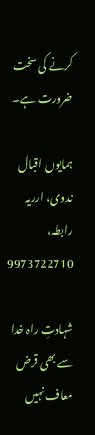کرنے کی سخت ضرورت ہے۔

ہمایوں اقبال ندوی، ارریہ
رابطہ، 9973722710

شہادتِ راہ خدا سے بھی قرض معاف نہیں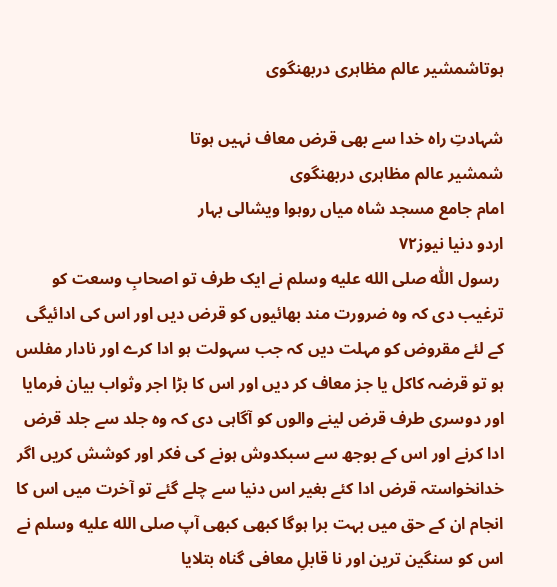ہوتاشمشیر عالم مظاہری دربھنگوی

شہادتِ راہ خدا سے بھی قرض معاف نہیں ہوتا
شمشیر عالم مظاہری دربھنگوی
امام جامع مسجد شاہ میاں روہوا ویشالی بہار
اردو دنیا نیوز٧٢
 رسول اللّٰہ صلى الله عليه وسلم نے ایک طرف تو اصحابِ وسعت کو ترغیب دی کہ وہ ضرورت مند بھائیوں کو قرض دیں اور اس کی ادائیگی کے لئے مقروض کو مہلت دیں کہ جب سہولت ہو ادا کرے اور نادار مفلس ہو تو قرضہ کاکل یا جز معاف کر دیں اور اس کا بڑا اجر وثواب بیان فرمایا اور دوسری طرف قرض لینے والوں کو آگاہی دی کہ وہ جلد سے جلد قرض ادا کرنے اور اس کے بوجھ سے سبکدوش ہونے کی فکر اور کوشش کریں اگر خدانخواستہ قرض ادا کئے بغیر اس دنیا سے چلے گئے تو آخرت میں اس کا انجام ان کے حق میں بہت برا ہوگا کبھی کبھی آپ صلى الله عليه وسلم نے اس کو سنگین ترین اور نا قابلِ معافی گناہ بتلایا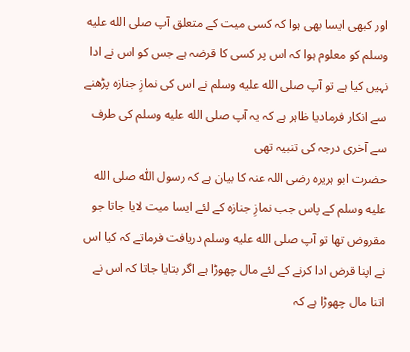اور کبھی ایسا بھی ہوا کہ کسی میت کے متعلق آپ صلى الله عليه وسلم کو معلوم ہوا کہ اس پر کسی کا قرضہ ہے جس کو اس نے ادا نہیں کیا ہے تو آپ صلى الله عليه وسلم نے اس کی نمازِ جنازہ پڑھنے سے انکار فرمادیا ظاہر ہے کہ یہ آپ صلى الله عليه وسلم کی طرف سے آخری درجہ کی تنبیہ تھی
حضرت ابو ہریرہ رضی اللہ عنہ کا بیان ہے کہ رسول اللّٰہ صلى الله عليه وسلم کے پاس جب نمازِ جنازہ کے لئے ایسا میت لایا جاتا جو مقروض تھا تو آپ صلى الله عليه وسلم دریافت فرماتے کہ کیا اس نے اپنا قرض ادا کرنے کے لئے مال چھوڑا ہے اگر بتایا جاتا کہ اس نے اتنا مال چھوڑا ہے کہ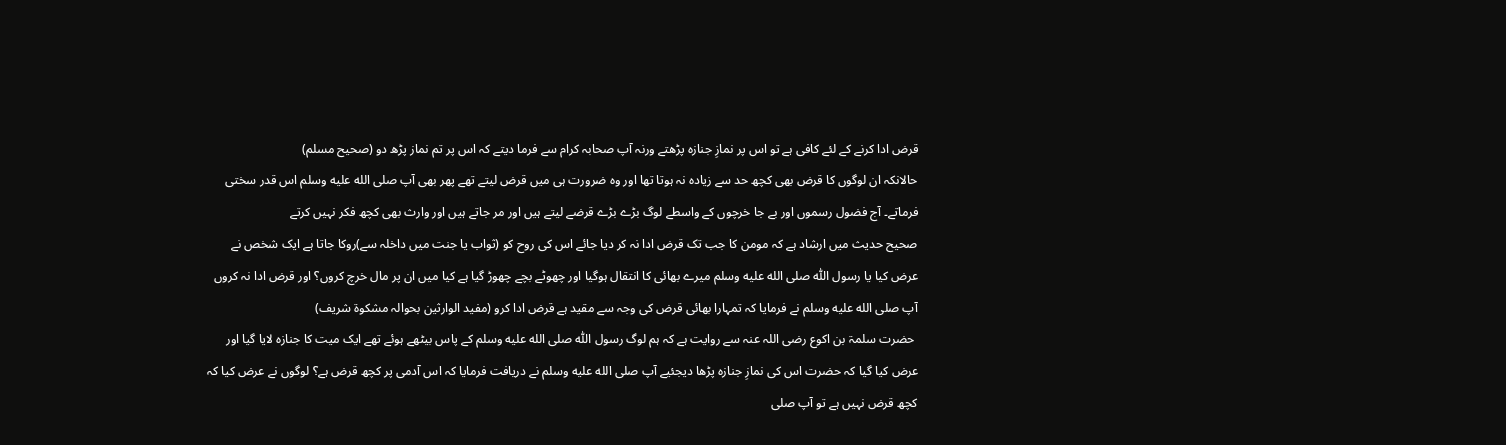قرض ادا کرنے کے لئے کافی ہے تو اس پر نمازِ جنازہ پڑھتے ورنہ آپ صحابہ کرام سے فرما دیتے کہ اس پر تم نماز پڑھ دو (صحیح مسلم)
حالانکہ ان لوگوں کا قرض بھی کچھ حد سے زیادہ نہ ہوتا تھا اور وہ ضرورت ہی میں قرض لیتے تھے پھر بھی آپ صلى الله عليه وسلم اس قدر سختی فرماتے۔ آج فضول رسموں اور بے جا خرچوں کے واسطے لوگ بڑے بڑے قرضے لیتے ہیں اور مر جاتے ہیں اور وارث بھی کچھ فکر نہیں کرتے
صحیح حدیث میں ارشاد ہے کہ مومن کا جب تک قرض ادا نہ کر دیا جائے اس کی روح کو (ثواب یا جنت میں داخلہ سے)روکا جاتا ہے ایک شخص نے عرض کیا یا رسول اللّٰہ صلى الله عليه وسلم میرے بھائی کا انتقال ہوگیا اور چھوٹے بچے چھوڑ گیا ہے کیا میں ان پر مال خرچ کروں؟ اور قرض ادا نہ کروں آپ صلى الله عليه وسلم نے فرمایا کہ تمہارا بھائی قرض کی وجہ سے مقید ہے قرض ادا کرو (مفید الوارثین بحوالہ مشکوۃ شریف)
 حضرت سلمۃ بن اکوع رضی اللہ عنہ سے روایت ہے کہ ہم لوگ رسول اللّٰہ صلى الله عليه وسلم کے پاس بیٹھے ہوئے تھے ایک میت کا جنازہ لایا گیا اور عرض کیا گیا کہ حضرت اس کی نمازِ جنازہ پڑھا دیجئیے آپ صلى الله عليه وسلم نے دریافت فرمایا کہ اس آدمی پر کچھ قرض ہے؟ لوگوں نے عرض کیا کہ کچھ قرض نہیں ہے تو آپ صلى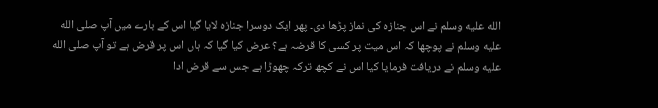الله عليه وسلم نے اس جنازہ کی نماز پڑھا دی۔ پھر ایک دوسرا جنازہ لایا گیا اس کے بارے میں آپ صلى الله عليه وسلم نے پوچھا کہ اس میت پر کسی کا قرضہ ہے؟ عرض کیا گیا کہ ہاں اس پر قرض ہے تو آپ صلى الله عليه وسلم نے دریافت فرمایا کیا اس نے کچھ ترکہ چھوڑا ہے جس سے قرض ادا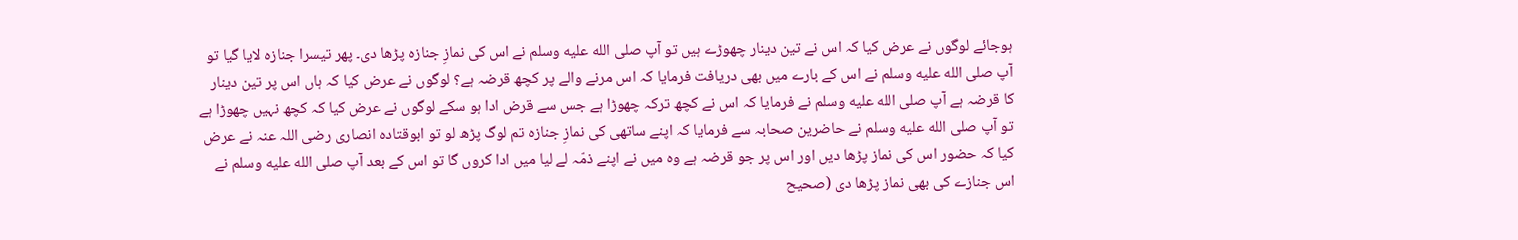ہوجائے لوگوں نے عرض کیا کہ اس نے تین دینار چھوڑے ہیں تو آپ صلى الله عليه وسلم نے اس کی نمازِ جنازہ پڑھا دی۔ پھر تیسرا جنازہ لایا گیا تو آپ صلى الله عليه وسلم نے اس کے بارے میں بھی دریافت فرمایا کہ اس مرنے والے پر کچھ قرضہ ہے؟ لوگوں نے عرض کیا کہ ہاں اس پر تین دینار کا قرضہ ہے آپ صلى الله عليه وسلم نے فرمایا کہ اس نے کچھ ترکہ چھوڑا ہے جس سے قرض ادا ہو سکے لوگوں نے عرض کیا کہ کچھ نہیں چھوڑا ہے تو آپ صلى الله عليه وسلم نے حاضرین صحابہ سے فرمایا کہ اپنے ساتھی کی نمازِ جنازہ تم لوگ پڑھ لو تو ابوقتادہ انصاری رضی اللہ عنہ نے عرض کیا کہ حضور اس کی نماز پڑھا دیں اور اس پر جو قرضہ ہے وہ میں نے اپنے ذمّہ لے لیا میں ادا کروں گا تو اس کے بعد آپ صلى الله عليه وسلم نے اس جنازے کی بھی نماز پڑھا دی (صحیح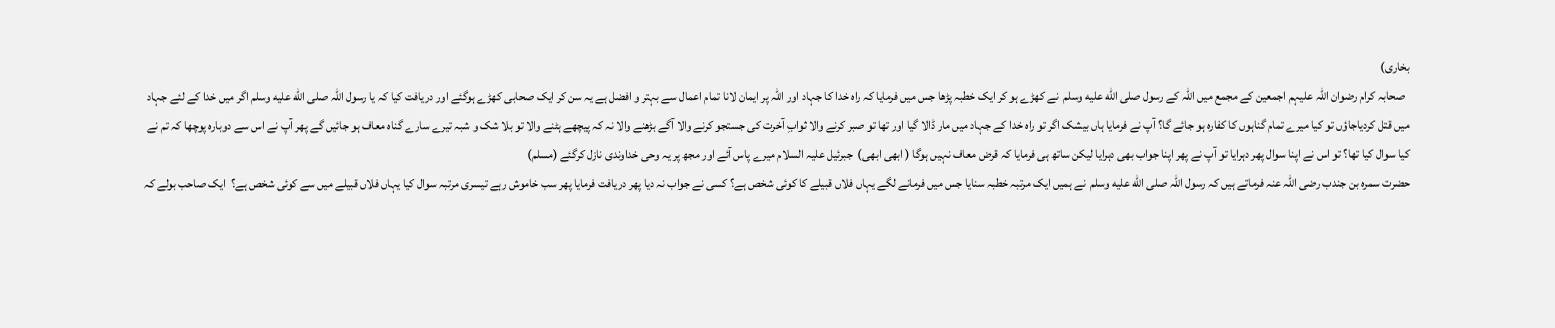بخاری)
  صحابہ کرام رضوان اللہ علیہم اجمعین کے مجمع میں اللہ کے رسول صلى الله عليه وسلم  نے کھڑے ہو کر ایک خطبہ پڑھا جس میں فرمایا کہ راہ خدا کا جہاد اور اللہ پر ایمان لانا تمام اعمال سے بہتر و افضل ہے یہ سن کر ایک صحابی کھڑے ہوگئے اور دریافت کیا کہ یا رسول اللہ صلى الله عليه وسلم اگر میں خدا کے لئے جہاد میں قتل کردیاجاؤں تو کیا میرے تمام گناہوں کا کفارہ ہو جائے گا؟ آپ نے فرمایا ہاں بیشک اگر تو راہ خدا کے جہاد میں مار ڈالا گیا اور تھا تو صبر کرنے والا ثوابِ آخرت کی جستجو کرنے والا آگے بڑھنے والا نہ کہ پیچھے ہٹنے والا تو بلا شک و شبہ تیرے سارے گناہ معاف ہو جائیں گے پھر آپ نے اس سے دوبارہ پوچھا کہ تم نے کیا سوال کیا تھا؟ تو اس نے اپنا سوال پھر دہرایا تو آپ نے پھر اپنا جواب بھی دہرایا لیکن ساتھ ہی فرمایا کہ قرض معاف نہیں ہوگا ( ابھی ابھی)  جبرئیل علیہ السلام میرے پاس آئے اور مجھ پر یہ وحی خداوندی نازل کرگئے (مسلم)
حضرت سمرہ بن جندب رضی اللہ عنہ فرماتے ہیں کہ رسول اللّٰہ صلى الله عليه وسلم  نے ہمیں ایک مرتبہ خطبہ سنایا جس میں فرمانے لگے یہاں فلاں قبیلے کا کوئی شخص ہے؟ کسی نے جواب نہ دیا پھر دریافت فرمایا پھر سب خاموش رہے تیسری مرتبہ سوال کیا یہاں فلاں قبیلے میں سے کوئی شخص ہے؟  ایک صاحب بولے کہ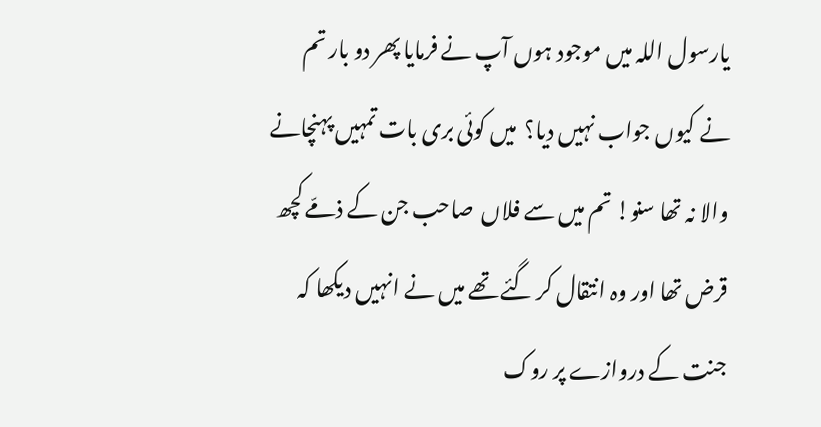یارسول اللہ میں موجود ہوں آپ نے فرمایا پھر دو بار تم نے کیوں جواب نہیں دیا؟  میں کوئی بری بات تمہیں پہنچانے والا نہ تھا سنو! تم میں سے فلاں  صاحب جن کے ذمّے کچھ قرض تھا اور وہ انتقال کر گئے تھے میں نے انہیں دیکھا کہ جنت کے دروازے پر روک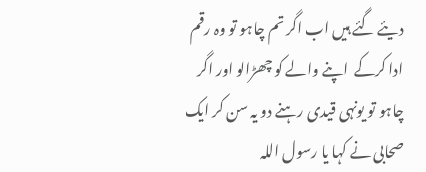دیئے گئے ہیں اب اگر تم چاہو تو وہ رقم ادا کرکے  اپنے والے کو چھڑالو اور اگر چاہو تو یونہی قیدی رہنے دو یہ سن کر ایک صحابی نے کہا یا رسول اللہ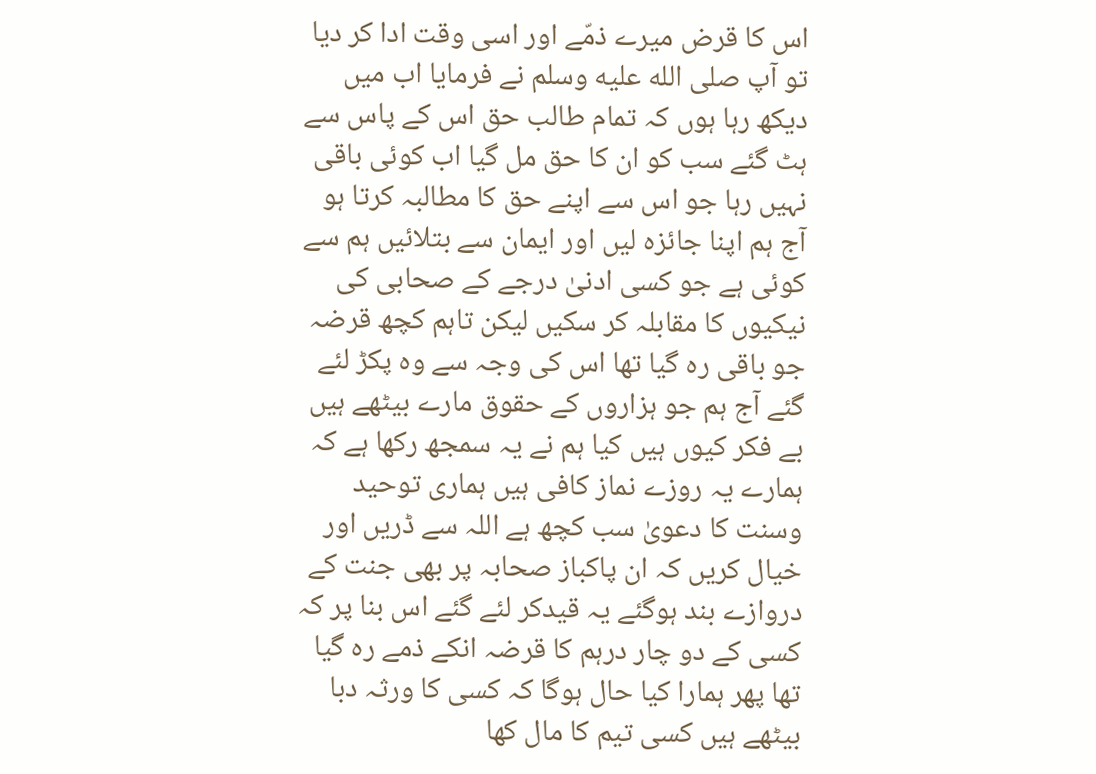اس کا قرض میرے ذمّے اور اسی وقت ادا کر دیا تو آپ صلى الله عليه وسلم نے فرمایا اب میں دیکھ رہا ہوں کہ تمام طالب حق اس کے پاس سے ہٹ گئے سب کو ان کا حق مل گیا اب کوئی باقی نہیں رہا جو اس سے اپنے حق کا مطالبہ کرتا ہو
آج ہم اپنا جائزہ لیں اور ایمان سے بتلائیں ہم سے کوئی ہے جو کسی ادنیٰ درجے کے صحابی کی نیکیوں کا مقابلہ کر سکیں لیکن تاہم کچھ قرضہ جو باقی رہ گیا تھا اس کی وجہ سے وہ پکڑ لئے گئے آج ہم جو ہزاروں کے حقوق مارے بیٹھے ہیں بے فکر کیوں ہیں کیا ہم نے یہ سمجھ رکھا ہے کہ ہمارے یہ روزے نماز کافی ہیں ہماری توحید وسنت کا دعویٰ سب کچھ ہے اللہ سے ڈریں اور خیال کریں کہ ان پاکباز صحابہ پر بھی جنت کے دروازے بند ہوگئے یہ قیدکر لئے گئے اس بنا پر کہ کسی کے دو چار درہم کا قرضہ انکے ذمے رہ گیا تھا پھر ہمارا کیا حال ہوگا کہ کسی کا ورثہ دبا بیٹھے ہیں کسی تیم کا مال کھا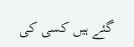گئے ہیں کسی کی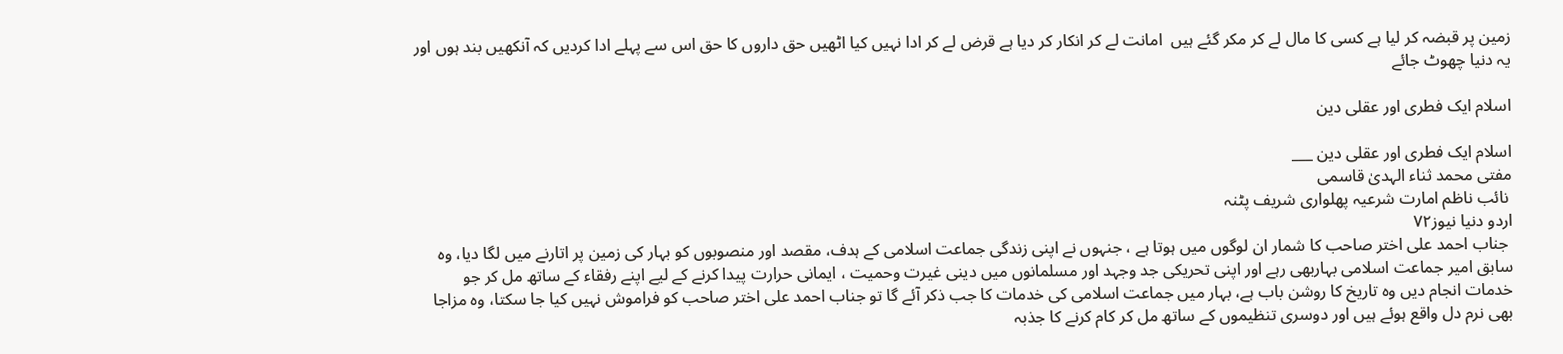زمین پر قبضہ کر لیا ہے کسی کا مال لے کر مکر گئے ہیں  امانت لے کر انکار کر دیا ہے قرض لے کر ادا نہیں کیا اٹھیں حق داروں کا حق اس سے پہلے ادا کردیں کہ آنکھیں بند ہوں اور یہ دنیا چھوٹ جائے

اسلام ایک فطری اور عقلی دین

اسلام ایک فطری اور عقلی دین ___
مفتی محمد ثناء الہدیٰ قاسمی
 نائب ناظم امارت شرعیہ پھلواری شریف پٹنہ
اردو دنیا نیوز٧٢
 جناب احمد علی اختر صاحب کا شمار ان لوگوں میں ہوتا ہے ، جنہوں نے اپنی زندگی جماعت اسلامی کے ہدف، مقصد اور منصوبوں کو بہار کی زمین پر اتارنے میں لگا دیا، وہ سابق امیر جماعت اسلامی بہاربھی رہے اور اپنی تحریکی جد وجہد اور مسلمانوں میں دینی غیرت وحمیت ، ایمانی حرارت پیدا کرنے کے لیے اپنے رفقاء کے ساتھ مل کر جو خدمات انجام دیں وہ تاریخ کا روشن باب ہے، بہار میں جماعت اسلامی کی خدمات کا جب ذکر آئے گا تو جناب احمد علی اختر صاحب کو فراموش نہیں کیا جا سکتا، وہ مزاجا بھی نرم دل واقع ہوئے ہیں اور دوسری تنظیموں کے ساتھ مل کر کام کرنے کا جذبہ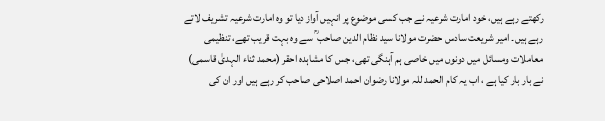رکھتے رہے ہیں، خود امارت شرعیہ نے جب کسی موضوع پر انہیں آواز دیا تو وہ امارت شرعیہ تشریف لاتے رہے ہیں۔ امیر شریعت سادس حضرت مولانا سید نظام الدین صاحب ؒ سے وہ بہت قریب تھے، تنظیمی معاملات ومسائل میں دونوں میں خاصی ہم آہنگی تھی، جس کا مشاہدہ احقر (محمد ثناء الہدیٰ قاسمی) نے بار بار کیا ہے ، اب یہ کام الحمد للہ مولانا رضوان احمد اصلاحی صاحب کر رہے ہیں اور ان کی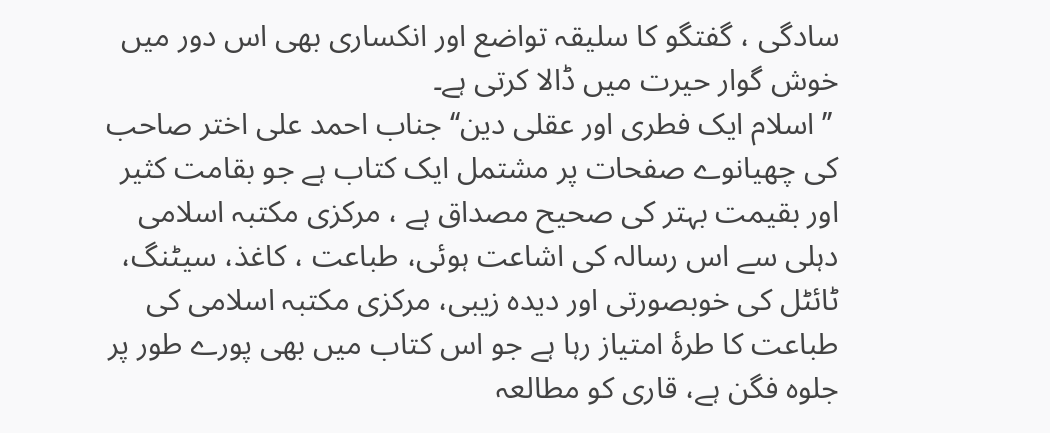سادگی ، گفتگو کا سلیقہ تواضع اور انکساری بھی اس دور میں خوش گوار حیرت میں ڈالا کرتی ہے۔
 ’’اسلام ایک فطری اور عقلی دین‘‘ جناب احمد علی اختر صاحب کی چھیانوے صفحات پر مشتمل ایک کتاب ہے جو بقامت کثیر اور بقیمت بہتر کی صحیح مصداق ہے ، مرکزی مکتبہ اسلامی دہلی سے اس رسالہ کی اشاعت ہوئی، طباعت ، کاغذ، سیٹنگ، ٹائٹل کی خوبصورتی اور دیدہ زیبی، مرکزی مکتبہ اسلامی کی طباعت کا طرۂ امتیاز رہا ہے جو اس کتاب میں بھی پورے طور پر جلوہ فگن ہے، قاری کو مطالعہ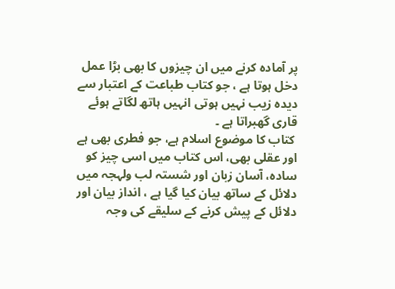پر آمادہ کرنے میں ان چیزوں کا بھی بڑا عمل دخل ہوتا ہے ، جو کتاب طباعت کے اعتبار سے دیدہ زیب نہیں ہوتی انہیں ہاتھ لگاتے ہوئے قاری گھبراتا ہے ۔
 کتاب کا موضوع اسلام ہے، جو فطری بھی ہے اور عقلی بھی، اس کتاب میں اسی چیز کو سادہ، آسان زبان اور شستہ لب ولہجہ میں دلائل کے ساتھ بیان کیا گیا ہے ، انداز بیان اور دلائل کے پیش کرنے کے سلیقے کی وجہ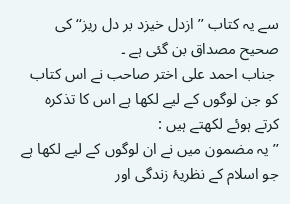سے یہ کتاب ’’ازدل خیزد بر دل ریز‘‘ کی صحیح مصداق بن گئی ہے ۔
 جناب احمد علی اختر صاحب نے اس کتاب کو جن لوگوں کے لیے لکھا ہے اس کا تذکرہ کرتے ہوئے لکھتے ہیں :
’’یہ مضمون میں نے ان لوگوں کے لیے لکھا ہے جو اسلام کے نظریۂ زندگی اور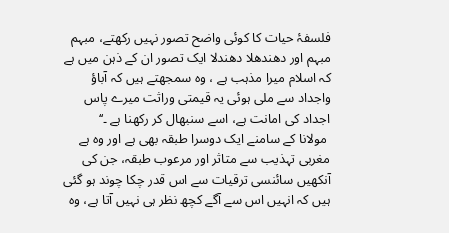فلسفۂ حیات کا کوئی واضح تصور نہیں رکھتے، مبہم مبہم اور دھندھلا دھندلا ایک تصور ان کے ذہن میں ہے کہ اسلام میرا مذہب ہے ، وہ سمجھتے ہیں کہ آباؤ واجداد سے ملی ہوئی یہ قیمتی وراثت میرے پاس اجداد کی امانت ہے، اسے سنبھال کر رکھنا ہے ۔‘‘
 مولانا کے سامنے ایک دوسرا طبقہ بھی ہے اور وہ ہے مغربی تہذیب سے متاثر اور مرعوب طبقہ، جن کی آنکھیں سائنسی ترقیات سے اس قدر چکا چوند ہو گئی ہیں کہ انہیں اس سے آگے کچھ نظر ہی نہیں آتا ہے، وہ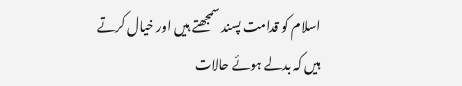اسلام کو قدامت پسند سمجھتے ہیں اور خیال کرتے ہیں کہ بدلے ہوئے حالات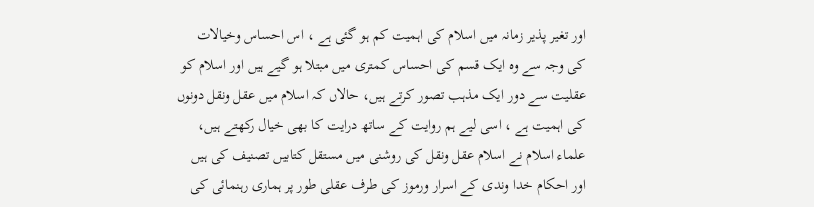اور تغیر پذیر زمانہ میں اسلام کی اہمیت کم ہو گئی ہے ، اس احساس وخیالات کی وجہ سے وہ ایک قسم کی احساس کمتری میں مبتلا ہو گیے ہیں اور اسلام کو عقلیت سے دور ایک مذہب تصور کرتے ہیں، حالاں کہ اسلام میں عقل ونقل دونوں کی اہمیت ہے ، اسی لیے ہم روایت کے ساتھ درایت کا بھی خیال رکھتے ہیں، علماء اسلام نے اسلام عقل ونقل کی روشنی میں مستقل کتابیں تصنیف کی ہیں اور احکام خدا وندی کے اسرار ورموز کی طرف عقلی طور پر ہماری رہنمائی کی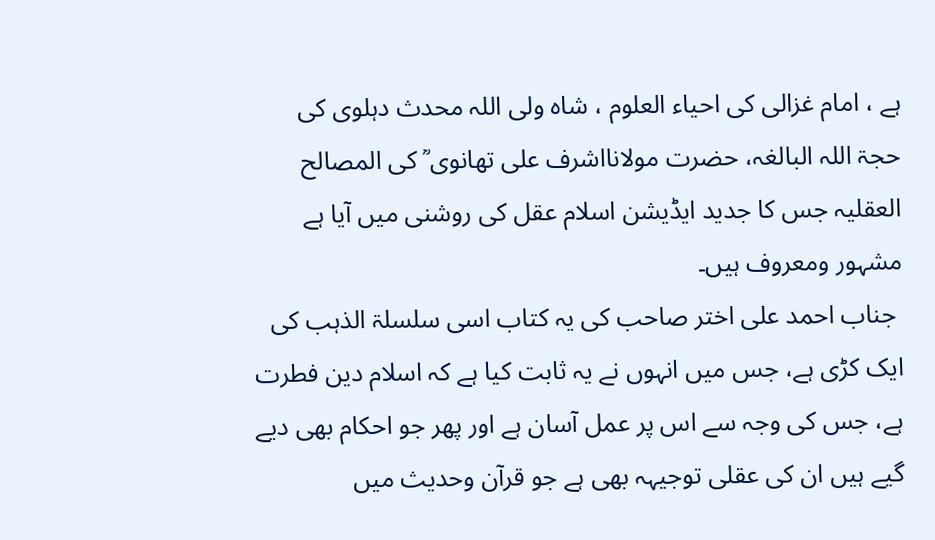ہے ، امام غزالی کی احیاء العلوم ، شاہ ولی اللہ محدث دہلوی کی حجۃ اللہ البالغہ، حضرت مولانااشرف علی تھانوی ؒ کی المصالح العقلیہ جس کا جدید ایڈیشن اسلام عقل کی روشنی میں آیا ہے مشہور ومعروف ہیں۔
 جناب احمد علی اختر صاحب کی یہ کتاب اسی سلسلۃ الذہب کی ایک کڑی ہے، جس میں انہوں نے یہ ثابت کیا ہے کہ اسلام دین فطرت ہے، جس کی وجہ سے اس پر عمل آسان ہے اور پھر جو احکام بھی دیے گیے ہیں ان کی عقلی توجیہہ بھی ہے جو قرآن وحدیث میں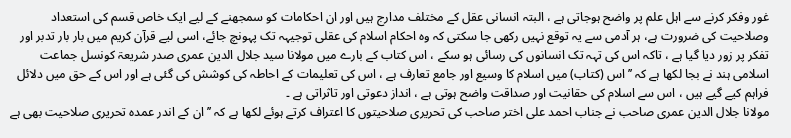غور وفکر کرنے سے اہل علم پر واضح ہوجاتی ہے ، البتہ انسانی عقل کے مختلف مدارج ہیں اور ان احکامات کو سمجھنے کے لیے ایک خاص قسم کی استعداد وصلاحیت کی ضرورت ہے، ہر آدمی سے یہ توقع نہیں رکھی جا سکتی کہ وہ احکام اسلام کی عقلی توجیہہ تک پہونچ جائے، اسی لیے قرآن کریم میں بار بار تدبر اور تفکر پر زور دیا گیا ہے ، تاکہ اس کی تہہ تک انسانوں کی رسائی ہو سکے ، اس کتاب کے بارے میں مولانا سید جلال الدین عمری صدر شریعۃ کونسل جماعت اسلامی ہند نے بجا لکھا ہے کہ ’’ اس (کتاب) میں اسلام کا وسیع اور جامع تعارف ہے ، اس کی تعلیمات کے احاطہ کی کوشش کی گئی ہے اور اس کے حق میں دلائل فراہم کیے گیے ہیں ، اس سے اسلام کی حقانیت اور صداقت واضح ہوتی ہے ، انداز دعوتی اور تاثراتی ہے ۔
مولانا جلال الدین عمری صاحب نے جناب احمد علی اختر صاحب کی تحریری صلاحیتوں کا اعتراف کرتے ہوئے لکھا ہے کہ ’’ان کے اندر عمدہ تحریری صلاحیت بھی ہے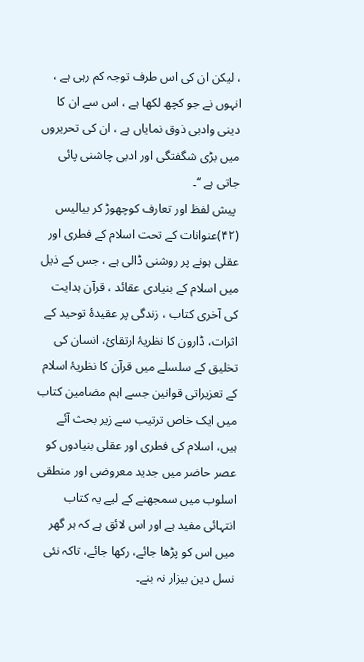، لیکن ان کی اس طرف توجہ کم رہی ہے ، انہوں نے جو کچھ لکھا ہے ، اس سے ان کا دینی وادبی ذوق نمایاں ہے ، ان کی تحریروں میں بڑی شگفتگی اور ادبی چاشنی پائی جاتی ہے ‘‘۔
 پیش لفظ اور تعارف کوچھوڑ کر بیالیس (۴۲)عنوانات کے تحت اسلام کے فطری اور عقلی ہونے پر روشنی ڈالی ہے ، جس کے ذیل میں اسلام کے بنیادی عقائد ، قرآن ہدایت کی آخری کتاب ، زندگی پر عقیدۂ توحید کے اثرات، ڈارون کا نظریۂ ارتقائ، انسان کی تخلیق کے سلسلے میں قرآن کا نظریۂ اسلام کے تعزیراتی قوانین جسے اہم مضامین کتاب میں ایک خاص ترتیب سے زیر بحث آئے ہیں، اسلام کی فطری اور عقلی بنیادوں کو عصر حاضر میں جدید معروضی اور منطقی اسلوب میں سمجھنے کے لیے یہ کتاب انتہائی مفید ہے اور اس لائق ہے کہ ہر گھر میں اس کو پڑھا جائے، رکھا جائے، تاکہ نئی نسل دین بیزار نہ بنے۔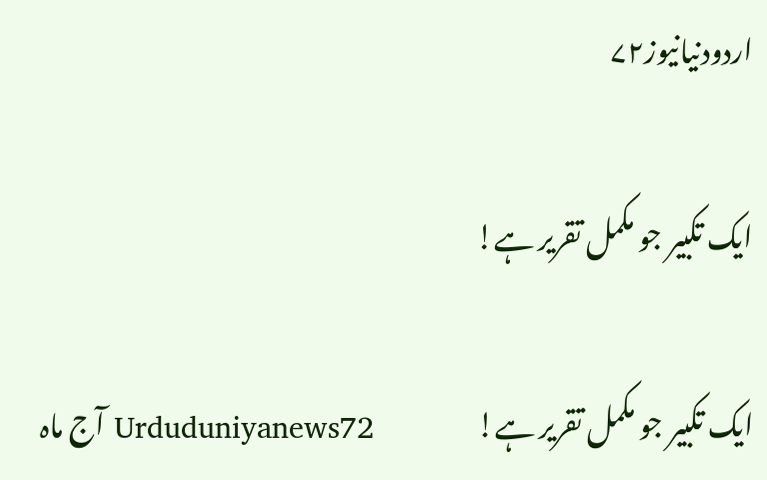اردودنیانیوز۷۲

ایک تکبیر جو مکمل تقریر ہے!

ایک تکبیر جو مکمل تقریر ہے!                   Urduduniyanews72 آج ماہ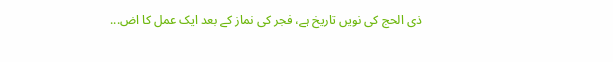ذی الحج کی نویں تاریخ ہے، فجر کی نماز کے بعد ایک عمل کا اض...